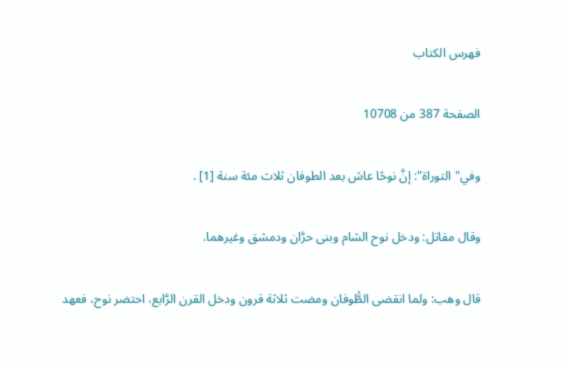فهرس الكتاب

الصفحة 387 من 10708

وفي"التوراة": إنَّ نوحًا عاش بعد الطوفان ثلاث مئة سنة [1] .

وقال مقاتل: ودخل نوح الشام وبنى حرَّان ودمشق وغيرهما.

قال وهب: ولما انقضى الطُّوفان ومضت ثلاثة قرون ودخل القرن الرَّابع، احتضر نوح، فعهد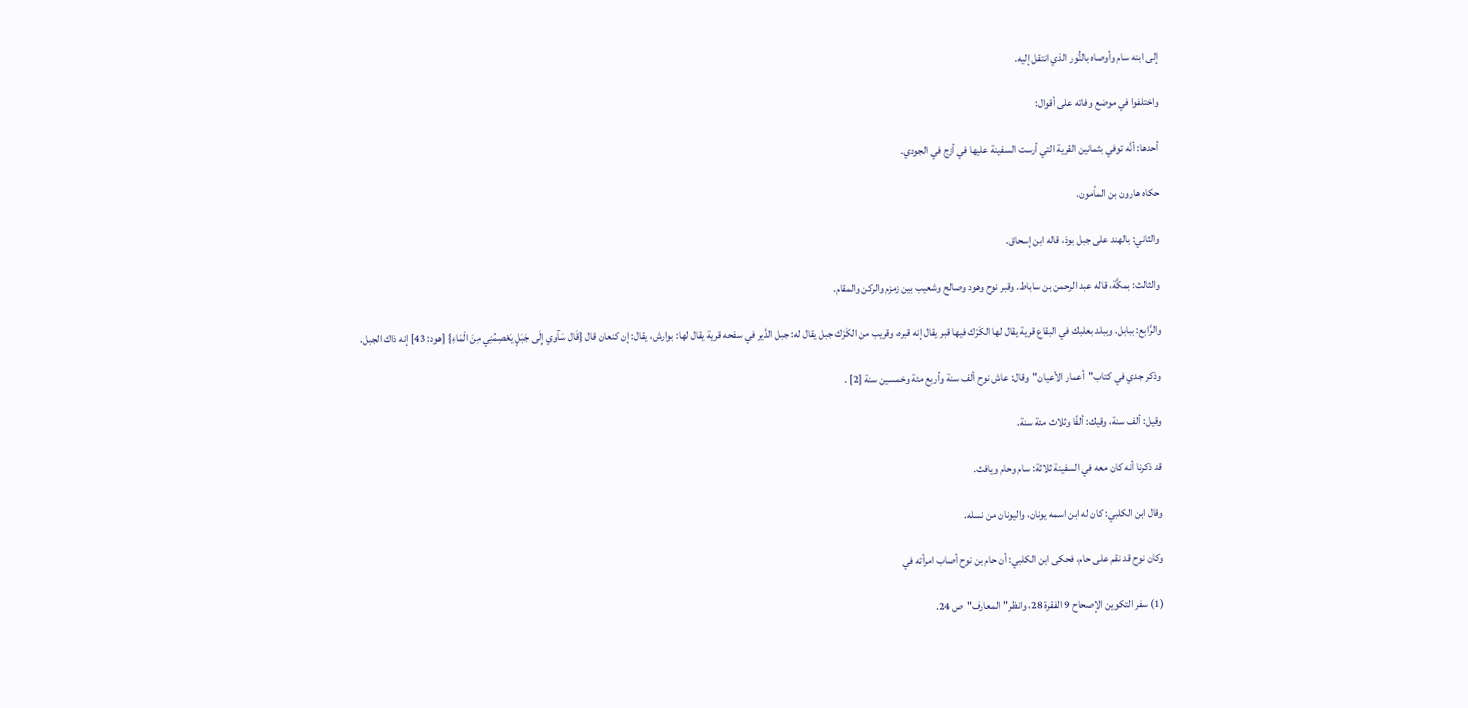إلى ابنه سام وأوصاه بالنُّور الذي انتقل إليه.

واختلفوا في موضع وفاته على أقوال:

أحدها: أنَّه توفي بثمانين القرية التي أرست السفينة عليها في أزج في الجودي.

حكاه هارون بن المأمون.

والثاني: بالهند على جبل بوذ، قاله ابن إسحاق.

والثالث: بمكَّة، قاله عبد الرحمن بن ساباط. وقبر نوح وهود وصالح وشعيب بين زمزم والركن والمقام.

والرَّابع: ببابل. وببلد بعلبك في البقاع قرية يقال لها الكَرْك فيها قبر يقال إنه قبره، وقريب من الكَرْك جبل يقال له: جبل الدَّير في سفحه قرية يقال لها: بوارش، يقال: إن كنعان قال {قَال سَآوي إِلَى جَبَلٍ يَعْصِمُنِي مِنَ الْمَاءِ} [هود: 43] إنه ذاك الجبل.

وذكر جدي في كتاب"أعمار الأعيان"وقال: عاش نوح ألف سنة وأربع مئة وخمسين سنة [2] .

وقيل: ألف سنة، وقيك: ألفًا وثلاث مئة سنة.

قد ذكرنا أنه كان معه في السفينة ثلاثة: سام وحام ويافث.

وقال ابن الكلبي: كان له ابن اسمه يونان، واليونان من نسله.

وكان نوح قد نقم على حام، فحكى ابن الكلبي: أن حام بن نوح أصاب امرأته في

(1) سفر التكوين الإصحاح 9 الفقرة 28، وانظر"المعارف"ص 24.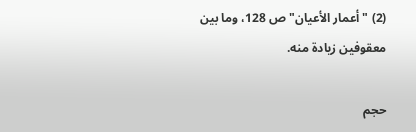(2) "أعمار الأعيان"ص 128، وما بين معقوفين زيادة منه.

حجم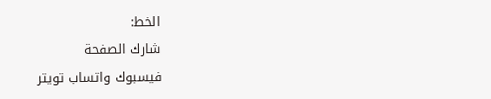الخط:
شارك الصفحة
فيسبوك واتساب تويتر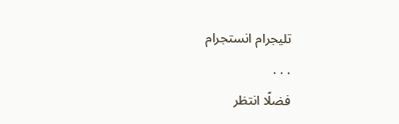تليجرام انستجرام
. . .
فضلًا انتظر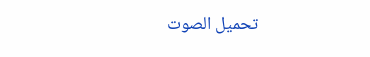تحميل الصوت